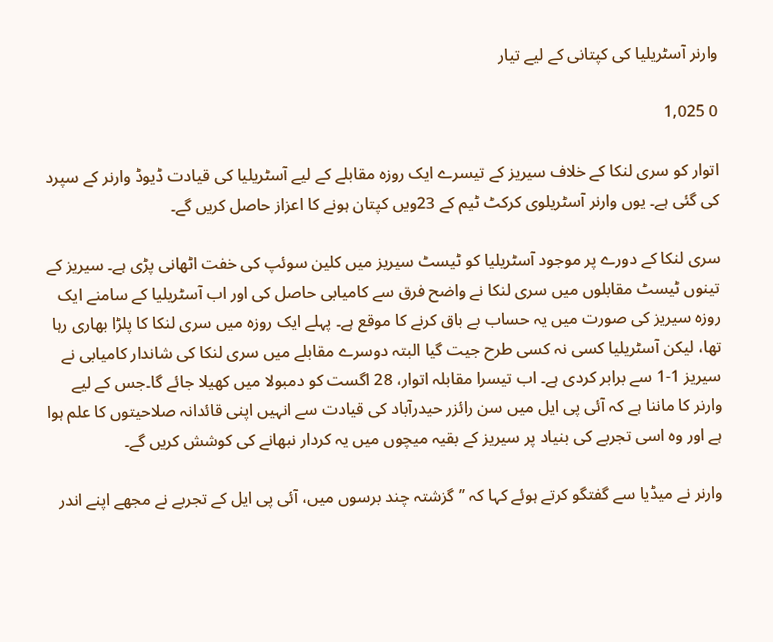وارنر آسٹریلیا کی کپتانی کے لیے تیار

0 1,025

اتوار کو سری لنکا کے خلاف سیریز کے تیسرے ایک روزہ مقابلے کے لیے آسٹریلیا کی قیادت ڈیوڈ وارنر کے سپرد کی گئی ہے۔ یوں وارنر آسٹریلوی کرکٹ ٹیم کے 23ویں کپتان ہونے کا اعزاز حاصل کریں گے۔

سری لنکا کے دورے پر موجود آسٹریلیا کو ٹیسٹ سیریز میں کلین سوئپ کی خفت اٹھانی پڑی ہے۔ سیریز کے تینوں ٹیسٹ مقابلوں میں سری لنکا نے واضح فرق سے کامیابی حاصل کی اور اب آسٹریلیا کے سامنے ایک روزہ سیریز کی صورت میں یہ حساب بے باق کرنے کا موقع ہے۔ پہلے ایک روزہ میں سری لنکا کا پلڑا بھاری رہا تھا، لیکن آسٹریلیا کسی نہ کسی طرح جیت گیا البتہ دوسرے مقابلے میں سری لنکا کی شاندار کامیابی نے سیریز 1-1 سے برابر کردی ہے۔ اب تیسرا مقابلہ اتوار، 28 اگست کو دمبولا میں کھیلا جائے گا۔جس کے لیے وارنر کا ماننا ہے کہ آئی پی ایل میں سن رائزر حیدرآباد کی قیادت سے انہیں اپنی قائدانہ صلاحیتوں کا علم ہوا ہے اور وہ اسی تجربے کی بنیاد پر سیریز کے بقیہ میچوں میں یہ کردار نبھانے کی کوشش کریں گے۔

وارنر نے میڈیا سے گفتگو کرتے ہوئے کہا کہ ’’گزشتہ چند برسوں میں، آئی پی ایل کے تجربے نے مجھے اپنے اندر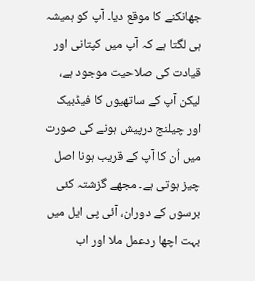جھانکنے کا موقع دیا۔ آپ کو ہمیشہ ہی لگتا ہے کہ آپ میں کپتانی اور قیادت کی صلاحیت موجود ہے، لیکن آپ کے ساتھیوں کا فیڈبیک اور چیلنج درپیش ہونے کی صورت میں اُن کا آپ کے قریب ہونا اصل چیز ہوتی ہے۔ مجھے گزشتہ کئی برسوں کے دوران، آئی پی ایل میں بہت اچھا ردعمل ملا اور اب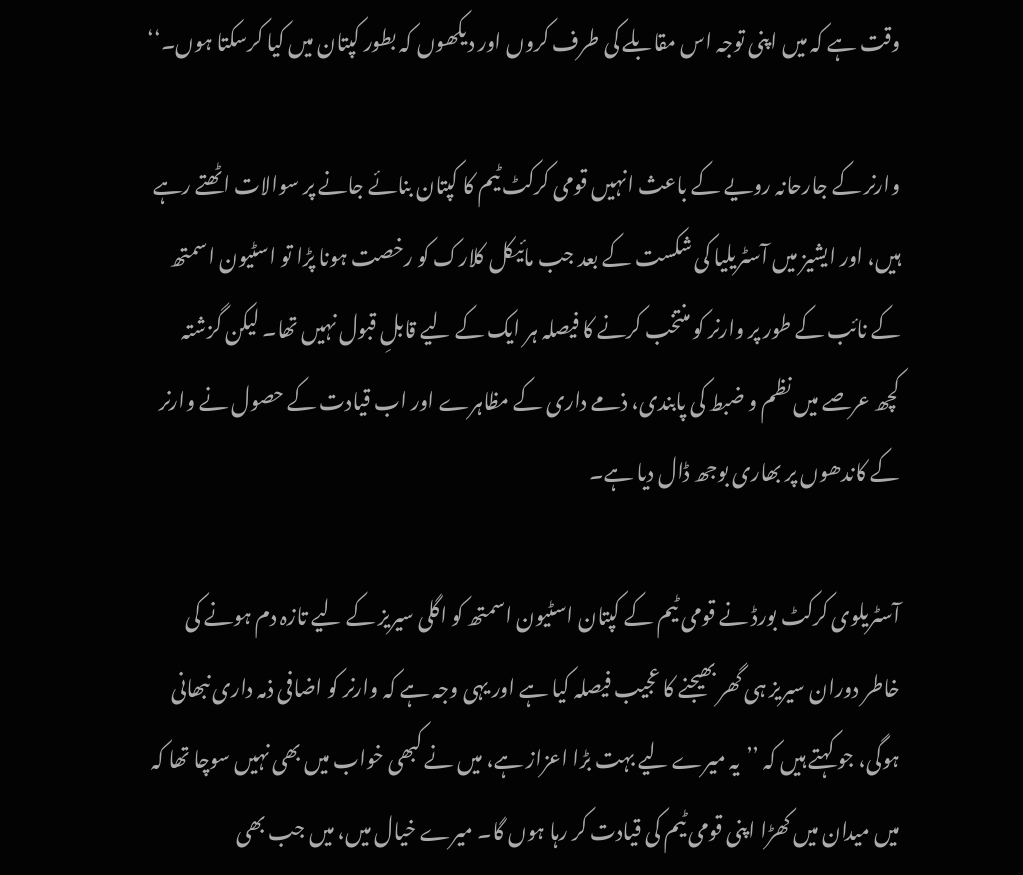وقت ہے کہ میں اپنی توجہ اس مقابلے کی طرف کروں اور دیکھوں کہ بطور کپتان میں کیا کرسکتا ہوں۔‘‘

وارنر کے جارحانہ رویے کے باعث انہیں قومی کرکٹ ٹیم کا کپتان بنائے جانے پر سوالات اٹھتے رہے ہیں، اور ایشیز میں آسٹریلیا کی شکست کے بعد جب مائیکل کلارک کو رخصت ہونا پڑا تو اسٹیون اسمتھ کے نائب کے طور پر وارنر کو منتخب کرنے کا فیصلہ ہر ایک کے لیے قابلِ قبول نہیں تھا۔ لیکن گزشتہ کچھ عرصے میں نظم و ضبط کی پابندی، ذمے داری کے مظاہرے اور اب قیادت کے حصول نے وارنر کے کاندھوں پر بھاری بوجھ ڈال دیا ہے۔

آسٹریلوی کرکٹ بورڈ نے قومی ٹیم کے کپتان اسٹیون اسمتھ کو اگلی سیریز کے لیے تازہ دم ہونے کی خاطر دوران سیریز ہی گھر بھیجنے کا عجیب فیصلہ کیا ہے اور یہی وجہ ہے کہ وارنر کو اضافی ذمہ داری نبھانی ہوگی، جو کہتے ہیں کہ ’’یہ میرے لیے بہت بڑا اعزاز ہے، میں نے کبھی خواب میں بھی نہیں سوچا تھا کہ میں میدان میں کھڑا اپنی قومی ٹیم کی قیادت کر رہا ہوں گا۔ میرے خیال میں، میں جب بھی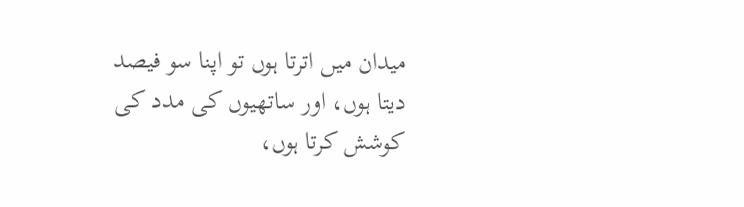میدان میں اترتا ہوں تو اپنا سو فیصد دیتا ہوں، اور ساتھیوں کی مدد کی کوشش کرتا ہوں،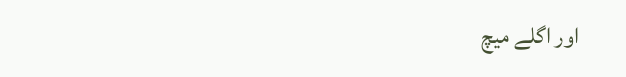اور اگلے میچ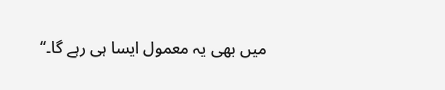میں بھی یہ معمول ایسا ہی رہے گا۔‘‘